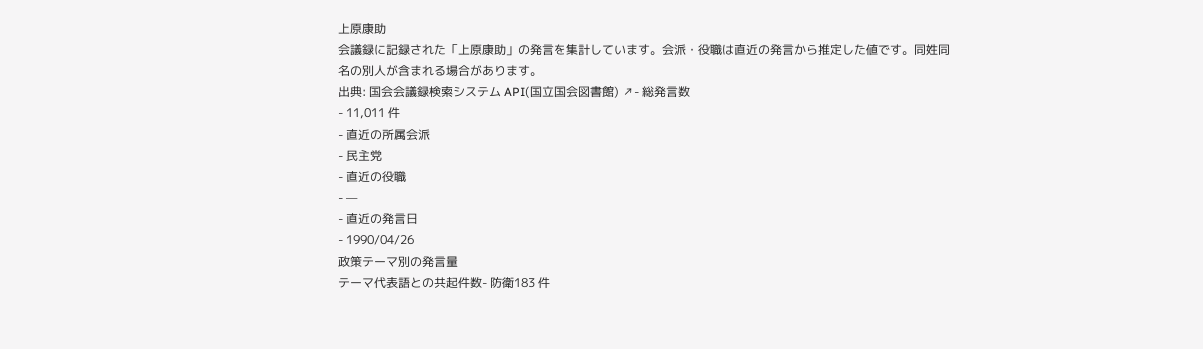上原康助
会議録に記録された「上原康助」の発言を集計しています。会派・役職は直近の発言から推定した値です。同姓同名の別人が含まれる場合があります。
出典: 国会会議録検索システム API(国立国会図書館) ↗- 総発言数
- 11,011 件
- 直近の所属会派
- 民主党
- 直近の役職
- —
- 直近の発言日
- 1990/04/26
政策テーマ別の発言量
テーマ代表語との共起件数- 防衛183 件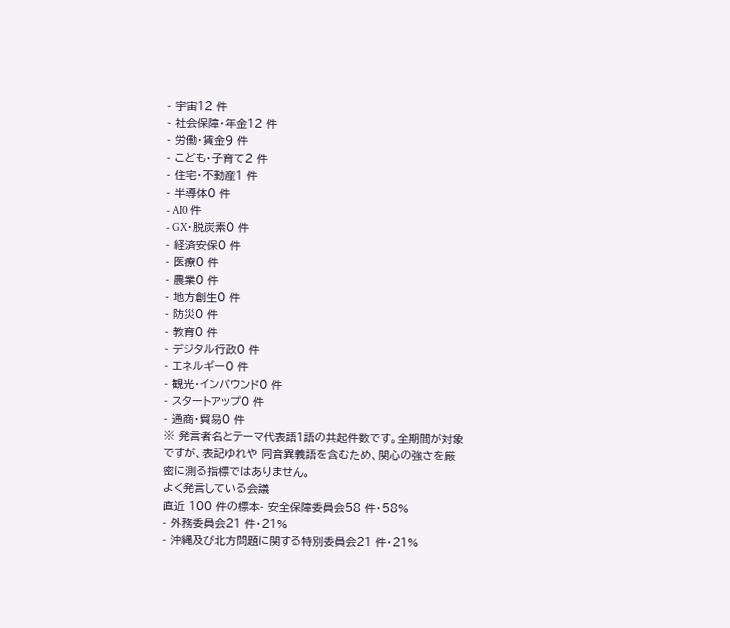- 宇宙12 件
- 社会保障・年金12 件
- 労働・賃金9 件
- こども・子育て2 件
- 住宅・不動産1 件
- 半導体0 件
- AI0 件
- GX・脱炭素0 件
- 経済安保0 件
- 医療0 件
- 農業0 件
- 地方創生0 件
- 防災0 件
- 教育0 件
- デジタル行政0 件
- エネルギー0 件
- 観光・インバウンド0 件
- スタートアップ0 件
- 通商・貿易0 件
※ 発言者名とテーマ代表語1語の共起件数です。全期間が対象ですが、表記ゆれや 同音異義語を含むため、関心の強さを厳密に測る指標ではありません。
よく発言している会議
直近 100 件の標本- 安全保障委員会58 件・58%
- 外務委員会21 件・21%
- 沖縄及び北方問題に関する特別委員会21 件・21%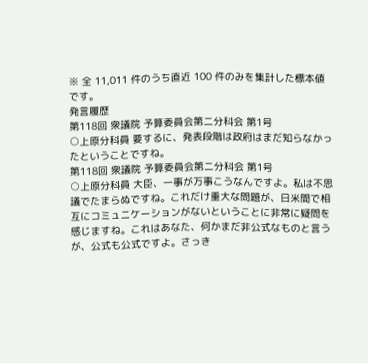※ 全 11,011 件のうち直近 100 件のみを集計した標本値です。
発言履歴
第118回 衆議院 予算委員会第二分科会 第1号
○上原分科員 要するに、発表段階は政府はまだ知らなかったということですね。
第118回 衆議院 予算委員会第二分科会 第1号
○上原分科員 大臣、一事が万事こうなんですよ。私は不思議でたまらぬですね。これだけ重大な問題が、日米間で相互にコミュニケーションがないということに非常に疑問を感じますね。これはあなた、何かまだ非公式なものと言うが、公式も公式ですよ。さっき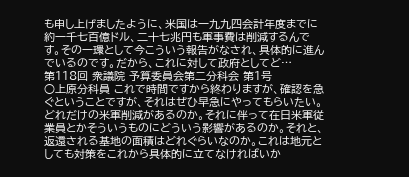も申し上げましたように、米国は一九九四会計年度までに約一千七百億ドル、二十七兆円も軍事費は削減するんです。その一環として今こういう報告がなされ、具体的に進んでいるのです。だから、これに対して政府としてど…
第118回 衆議院 予算委員会第二分科会 第1号
○上原分科員 これで時間ですから終わりますが、確認を急ぐということですが、それはぜひ早急にやってもらいたい。どれだけの米軍削減があるのか。それに伴って在日米軍従業員とかそういうものにどういう影響があるのか。それと、返還される基地の面積はどれぐらいなのか。これは地元としても対策をこれから具体的に立てなければいか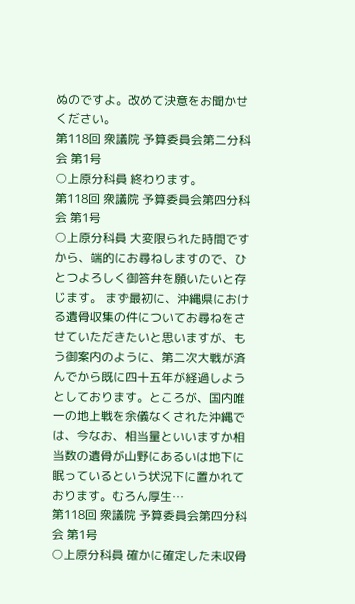ぬのですよ。改めて決意をお聞かせください。
第118回 衆議院 予算委員会第二分科会 第1号
○上原分科員 終わります。
第118回 衆議院 予算委員会第四分科会 第1号
○上原分科員 大変限られた時間ですから、端的にお尋ねしますので、ひとつよろしく御答弁を願いたいと存じます。 まず最初に、沖縄県における遺骨収集の件についてお尋ねをさせていただきたいと思いますが、もう御案内のように、第二次大戦が済んでから既に四十五年が経過しようとしております。ところが、国内唯一の地上戦を余儀なくされた沖縄では、今なお、相当量といいますか相当数の遺骨が山野にあるいは地下に眠っているという状況下に置かれております。むろん厚生…
第118回 衆議院 予算委員会第四分科会 第1号
○上原分科員 確かに確定した未収骨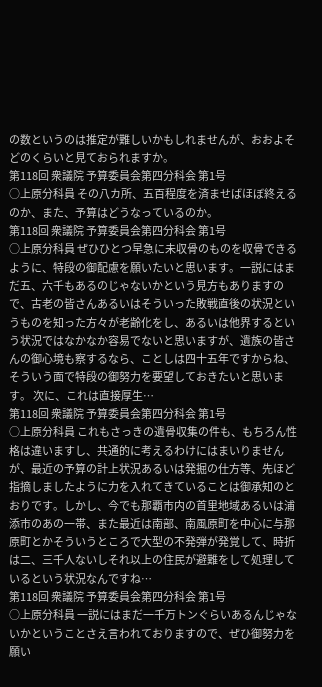の数というのは推定が難しいかもしれませんが、おおよそどのくらいと見ておられますか。
第118回 衆議院 予算委員会第四分科会 第1号
○上原分科員 その八カ所、五百程度を済ませばほぼ終えるのか、また、予算はどうなっているのか。
第118回 衆議院 予算委員会第四分科会 第1号
○上原分科員 ぜひひとつ早急に未収骨のものを収骨できるように、特段の御配慮を願いたいと思います。一説にはまだ五、六千もあるのじゃないかという見方もありますので、古老の皆さんあるいはそういった敗戦直後の状況というものを知った方々が老齢化をし、あるいは他界するという状況ではなかなか容易でないと思いますが、遺族の皆さんの御心境も察するなら、ことしは四十五年ですからね、そういう面で特段の御努力を要望しておきたいと思います。 次に、これは直接厚生…
第118回 衆議院 予算委員会第四分科会 第1号
○上原分科員 これもさっきの遺骨収集の件も、もちろん性格は違いますし、共通的に考えるわけにはまいりませんが、最近の予算の計上状況あるいは発掘の仕方等、先ほど指摘しましたように力を入れてきていることは御承知のとおりです。しかし、今でも那覇市内の首里地域あるいは浦添市のあの一帯、また最近は南部、南風原町を中心に与那原町とかそういうところで大型の不発弾が発覚して、時折は二、三千人ないしそれ以上の住民が避難をして処理しているという状況なんですね…
第118回 衆議院 予算委員会第四分科会 第1号
○上原分科員 一説にはまだ一千万トンぐらいあるんじゃないかということさえ言われておりますので、ぜひ御努力を願い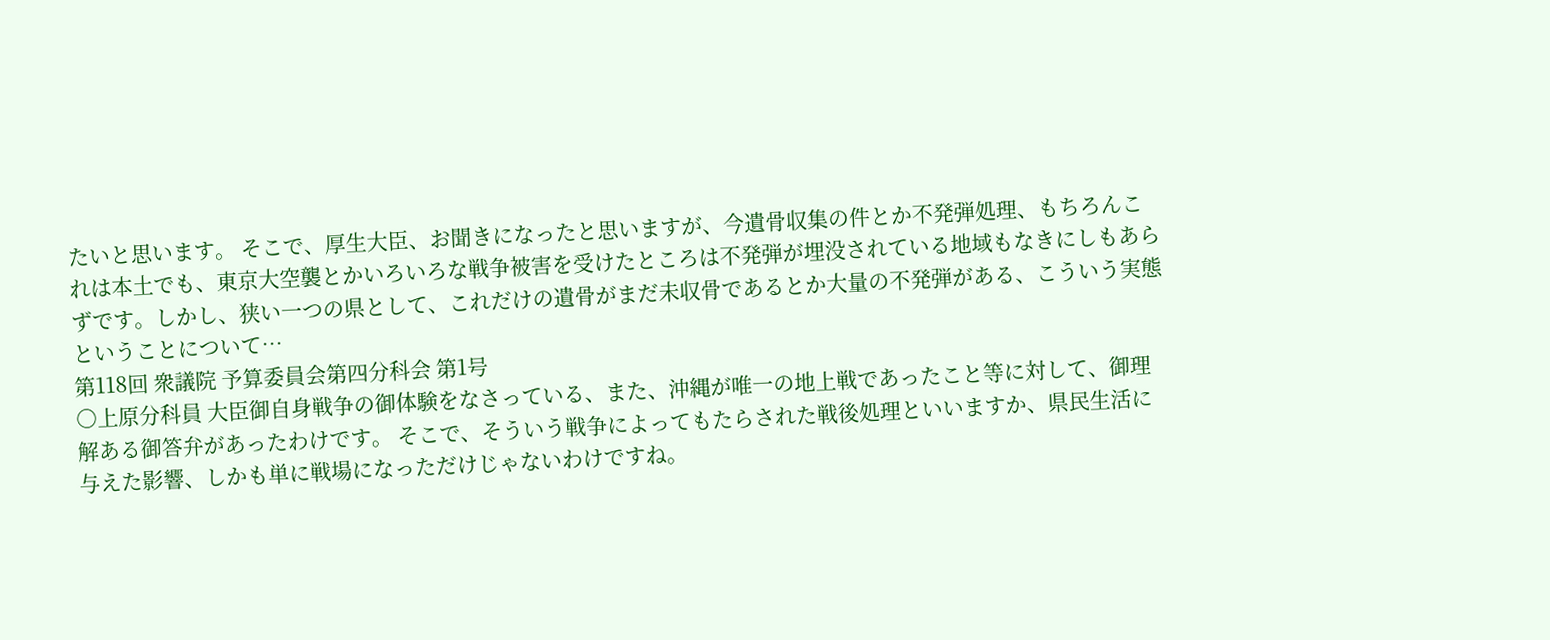たいと思います。 そこで、厚生大臣、お聞きになったと思いますが、今遺骨収集の件とか不発弾処理、もちろんこれは本土でも、東京大空襲とかいろいろな戦争被害を受けたところは不発弾が埋没されている地域もなきにしもあらずです。しかし、狭い一つの県として、これだけの遺骨がまだ未収骨であるとか大量の不発弾がある、こういう実態ということについて…
第118回 衆議院 予算委員会第四分科会 第1号
○上原分科員 大臣御自身戦争の御体験をなさっている、また、沖縄が唯一の地上戦であったこと等に対して、御理解ある御答弁があったわけです。 そこで、そういう戦争によってもたらされた戦後処理といいますか、県民生活に与えた影響、しかも単に戦場になっただけじゃないわけですね。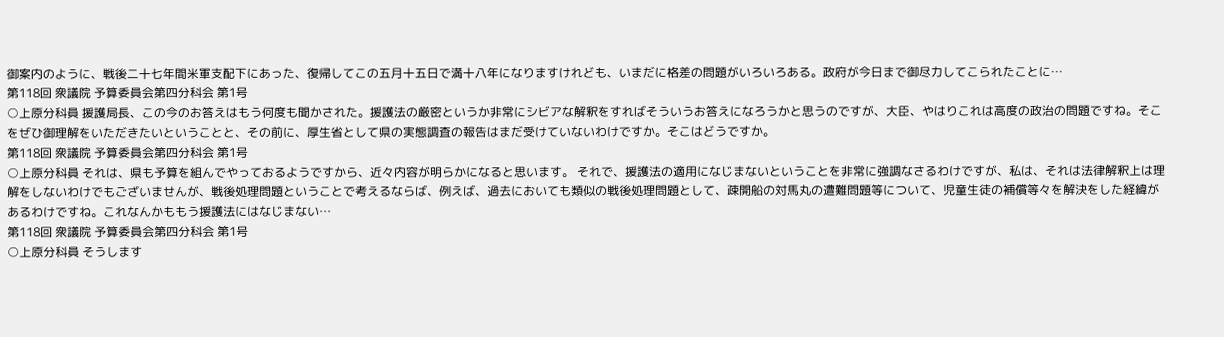御案内のように、戦後二十七年間米軍支配下にあった、復帰してこの五月十五日で満十八年になりますけれども、いまだに格差の問題がいろいろある。政府が今日まで御尽力してこられたことに…
第118回 衆議院 予算委員会第四分科会 第1号
○上原分科員 援護局長、この今のお答えはもう何度も聞かされた。援護法の厳密というか非常にシビアな解釈をすればそういうお答えになろうかと思うのですが、大臣、やはりこれは高度の政治の問題ですね。そこをぜひ御理解をいただきたいということと、その前に、厚生省として県の実態調査の報告はまだ受けていないわけですか。そこはどうですか。
第118回 衆議院 予算委員会第四分科会 第1号
○上原分科員 それは、県も予算を組んでやっておるようですから、近々内容が明らかになると思います。 それで、援護法の適用になじまないということを非常に強調なさるわけですが、私は、それは法律解釈上は理解をしないわけでもございませんが、戦後処理問題ということで考えるならば、例えば、過去においても類似の戦後処理問題として、疎開船の対馬丸の遭難問題等について、児童生徒の補償等々を解決をした経緯があるわけですね。これなんかももう援護法にはなじまない…
第118回 衆議院 予算委員会第四分科会 第1号
○上原分科員 そうします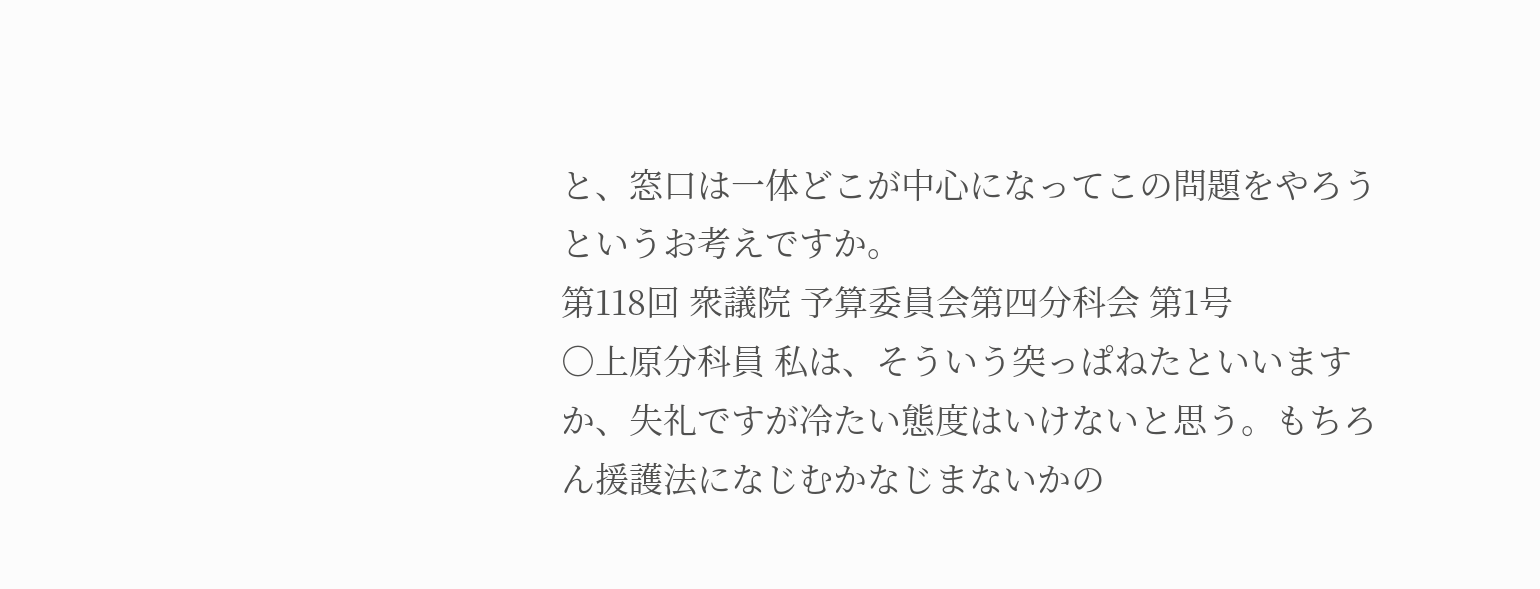と、窓口は一体どこが中心になってこの問題をやろうというお考えですか。
第118回 衆議院 予算委員会第四分科会 第1号
○上原分科員 私は、そういう突っぱねたといいますか、失礼ですが冷たい態度はいけないと思う。もちろん援護法になじむかなじまないかの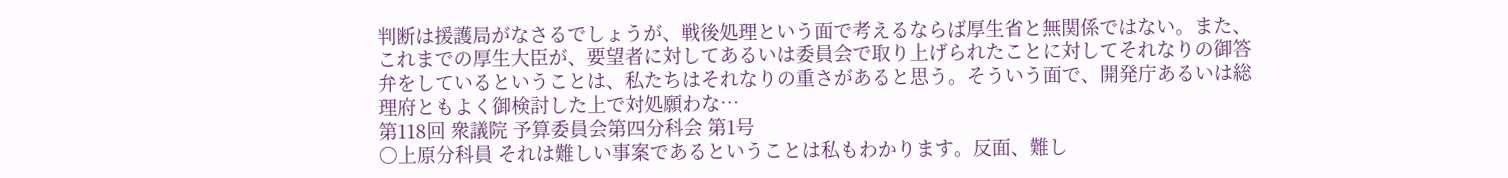判断は援護局がなさるでしょうが、戦後処理という面で考えるならば厚生省と無関係ではない。また、これまでの厚生大臣が、要望者に対してあるいは委員会で取り上げられたことに対してそれなりの御答弁をしているということは、私たちはそれなりの重さがあると思う。そういう面で、開発庁あるいは総理府ともよく御検討した上で対処願わな…
第118回 衆議院 予算委員会第四分科会 第1号
○上原分科員 それは難しい事案であるということは私もわかります。反面、難し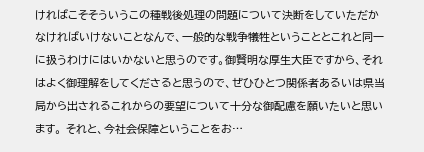ければこそそういうこの種戦後処理の問題について決断をしていただかなければいけないことなんで、一般的な戦争犠牲ということとこれと同一に扱うわけにはいかないと思うのです。御賢明な厚生大臣ですから、それはよく御理解をしてくださると思うので、ぜひひとつ関係者あるいは県当局から出されるこれからの要望について十分な御配慮を願いたいと思います。 それと、今社会保障ということをお…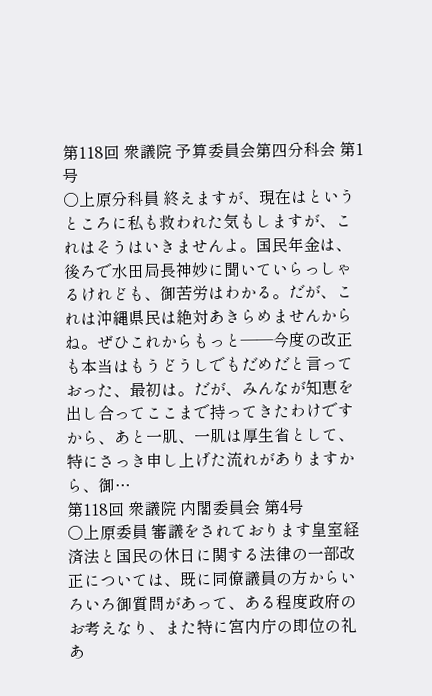第118回 衆議院 予算委員会第四分科会 第1号
○上原分科員 終えますが、現在はというところに私も救われた気もしますが、これはそうはいきませんよ。国民年金は、後ろで水田局長神妙に聞いていらっしゃるけれども、御苦労はわかる。だが、これは沖縄県民は絶対あきらめませんからね。ぜひこれからもっと——今度の改正も本当はもうどうしでもだめだと言っておった、最初は。だが、みんなが知恵を出し合ってここまで持ってきたわけですから、あと一肌、一肌は厚生省として、特にさっき申し上げた流れがありますから、御…
第118回 衆議院 内閣委員会 第4号
○上原委員 審議をされております皇室経済法と国民の休日に関する法律の一部改正については、既に同僚議員の方からいろいろ御質問があって、ある程度政府のお考えなり、また特に宮内庁の即位の礼あ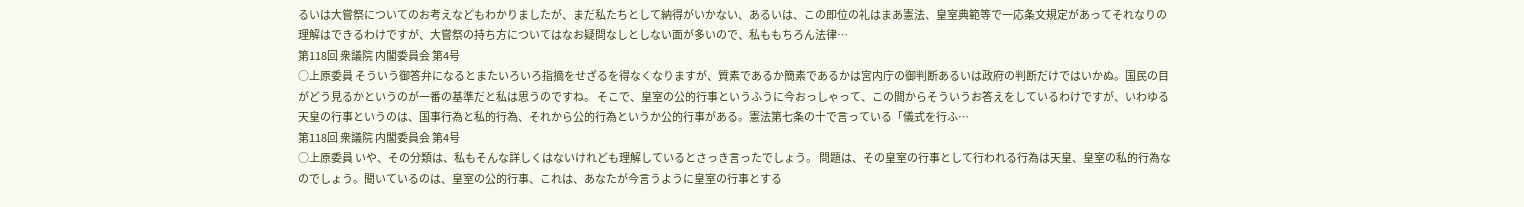るいは大嘗祭についてのお考えなどもわかりましたが、まだ私たちとして納得がいかない、あるいは、この即位の礼はまあ憲法、皇室典範等で一応条文規定があってそれなりの理解はできるわけですが、大嘗祭の持ち方についてはなお疑問なしとしない面が多いので、私ももちろん法律…
第118回 衆議院 内閣委員会 第4号
○上原委員 そういう御答弁になるとまたいろいろ指摘をせざるを得なくなりますが、質素であるか簡素であるかは宮内庁の御判断あるいは政府の判断だけではいかぬ。国民の目がどう見るかというのが一番の基準だと私は思うのですね。 そこで、皇室の公的行事というふうに今おっしゃって、この間からそういうお答えをしているわけですが、いわゆる天皇の行事というのは、国事行為と私的行為、それから公的行為というか公的行事がある。憲法第七条の十で言っている「儀式を行ふ…
第118回 衆議院 内閣委員会 第4号
○上原委員 いや、その分類は、私もそんな詳しくはないけれども理解しているとさっき言ったでしょう。 問題は、その皇室の行事として行われる行為は天皇、皇室の私的行為なのでしょう。聞いているのは、皇室の公的行事、これは、あなたが今言うように皇室の行事とする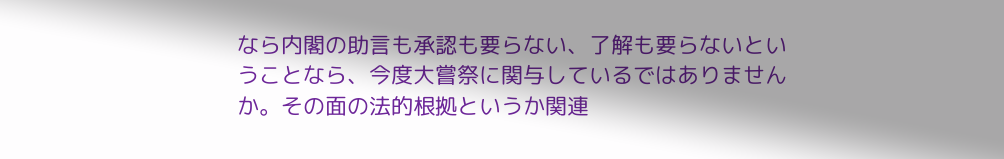なら内閣の助言も承認も要らない、了解も要らないということなら、今度大嘗祭に関与しているではありませんか。その面の法的根拠というか関連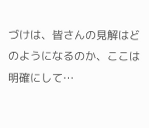づけは、皆さんの見解はどのようになるのか、ここは明確にして…